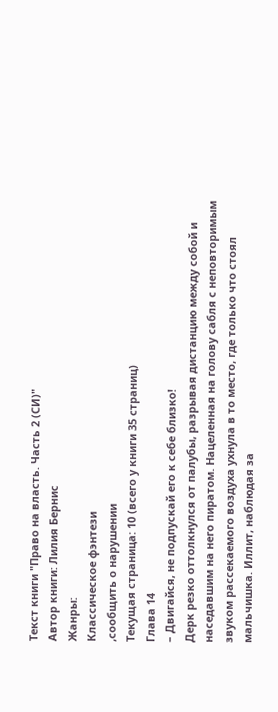Текст книги "Право на власть. Часть 2 (СИ)"
Автор книги: Лилия Бернис
Жанры:
Классическое фэнтези
,сообщить о нарушении
Текущая страница: 10 (всего у книги 35 страниц)
Глава 14
– Двигайся, не подпускай его к себе близко!
Дерк резко оттолкнулся от палубы, разрывая дистанцию между собой и наседавшим на него пиратом. Нацеленная на голову сабля с неповторимым звуком рассекаемого воздуха ухнула в то место, где только что стоял мальчишка. Иллит, наблюдая за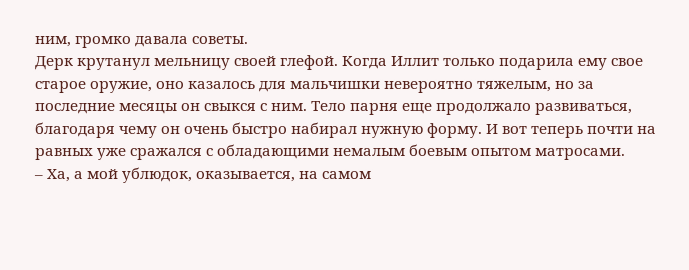ним, громко давала советы.
Дерк крутанул мельницу своей глефой. Когда Иллит только подарила ему свое старое оружие, оно казалось для мальчишки невероятно тяжелым, но за последние месяцы он свыкся с ним. Тело парня еще продолжало развиваться, благодаря чему он очень быстро набирал нужную форму. И вот теперь почти на равных уже сражался с обладающими немалым боевым опытом матросами.
– Ха, а мой ублюдок, оказывается, на самом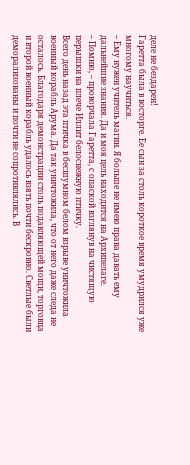деле не бездарен!
Гаретта была в восторге. Ее сын за столь короткое время умудрился уже многому научиться.
– Ему нужен учитель магии. Я больше не имею права давать ему дальнейшие знания. Да и моя цель находится на Архипелаге.
– Помню, – проворчала Гаретта, с опаской взглянув на чистящую перышки на плече Иллит белоснежную птичку.
Всего день назад эта птичка в бесшумном белом взрыве уничтожила военный корабль Арума. Да так уничтожила, что от него даже следа не осталось. Благодаря демонстрации столь подавляющей мощи, торговца и второй военный корабль удалось взять почти бескровно. Светлые были деморализованы и почти не сопротивлялись. В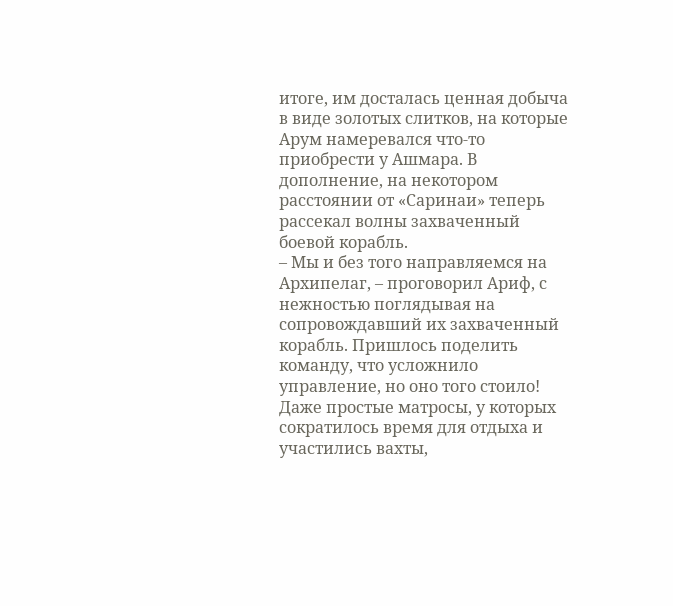итоге, им досталась ценная добыча в виде золотых слитков, на которые Арум намеревался что-то приобрести у Ашмара. В дополнение, на некотором расстоянии от «Саринаи» теперь рассекал волны захваченный боевой корабль.
– Мы и без того направляемся на Архипелаг, – проговорил Ариф, с нежностью поглядывая на сопровождавший их захваченный корабль. Пришлось поделить команду, что усложнило управление, но оно того стоило! Даже простые матросы, у которых сократилось время для отдыха и участились вахты,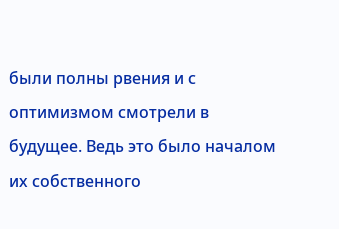были полны рвения и с оптимизмом смотрели в будущее. Ведь это было началом их собственного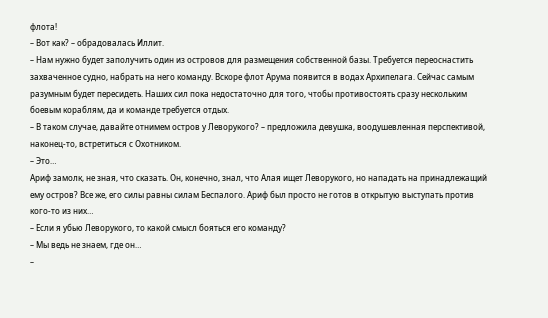флота!
– Вот как? – обрадовалась Иллит.
– Нам нужно будет заполучить один из островов для размещения собственной базы. Требуется переоснастить захваченное судно, набрать на него команду. Вскоре флот Арума появится в водах Архипелага. Сейчас самым разумным будет пересидеть. Наших сил пока недостаточно для того, чтобы противостоять сразу нескольким боевым кораблям, да и команде требуется отдых.
– В таком случае, давайте отнимем остров у Леворукого? – предложила девушка, воодушевленная перспективой, наконец-то, встретиться с Охотником.
– Это…
Ариф замолк, не зная, что сказать. Он, конечно, знал, что Алая ищет Леворукого, но нападать на принадлежащий ему остров? Все же, его силы равны силам Беспалого. Ариф был просто не готов в открытую выступать против кого-то из них…
– Если я убью Леворукого, то какой смысл бояться его команду?
– Мы ведь не знаем, где он…
–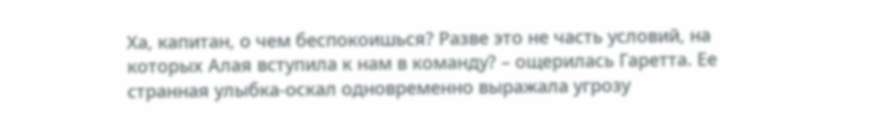Ха, капитан, о чем беспокоишься? Разве это не часть условий, на которых Алая вступила к нам в команду? – ощерилась Гаретта. Ее странная улыбка-оскал одновременно выражала угрозу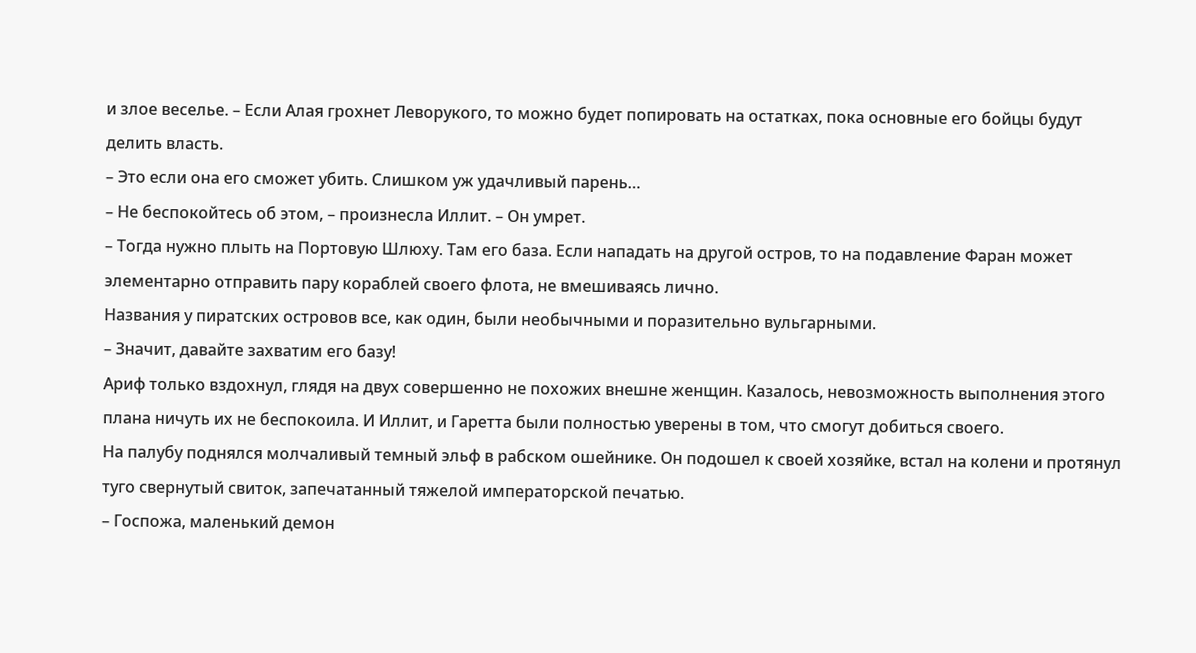и злое веселье. – Если Алая грохнет Леворукого, то можно будет попировать на остатках, пока основные его бойцы будут делить власть.
– Это если она его сможет убить. Слишком уж удачливый парень…
– Не беспокойтесь об этом, – произнесла Иллит. – Он умрет.
– Тогда нужно плыть на Портовую Шлюху. Там его база. Если нападать на другой остров, то на подавление Фаран может элементарно отправить пару кораблей своего флота, не вмешиваясь лично.
Названия у пиратских островов все, как один, были необычными и поразительно вульгарными.
– Значит, давайте захватим его базу!
Ариф только вздохнул, глядя на двух совершенно не похожих внешне женщин. Казалось, невозможность выполнения этого плана ничуть их не беспокоила. И Иллит, и Гаретта были полностью уверены в том, что смогут добиться своего.
На палубу поднялся молчаливый темный эльф в рабском ошейнике. Он подошел к своей хозяйке, встал на колени и протянул туго свернутый свиток, запечатанный тяжелой императорской печатью.
– Госпожа, маленький демон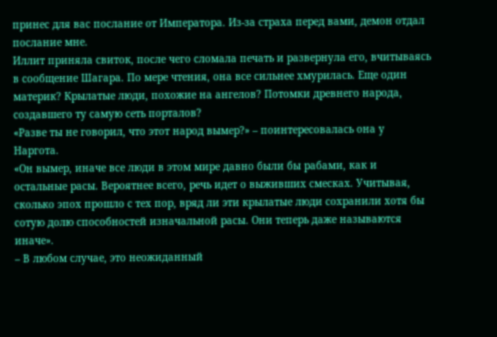принес для вас послание от Императора. Из-за страха перед вами, демон отдал послание мне.
Иллит приняла свиток, после чего сломала печать и развернула его, вчитываясь в сообщение Шагара. По мере чтения, она все сильнее хмурилась. Еще один материк? Крылатые люди, похожие на ангелов? Потомки древнего народа, создавшего ту самую сеть порталов?
«Разве ты не говорил, что этот народ вымер?» – поинтересовалась она у Наргота.
«Он вымер, иначе все люди в этом мире давно были бы рабами, как и остальные расы. Вероятнее всего, речь идет о выживших смесках. Учитывая, сколько эпох прошло с тех пор, вряд ли эти крылатые люди сохранили хотя бы сотую долю способностей изначальной расы. Они теперь даже называются иначе».
– В любом случае, это неожиданный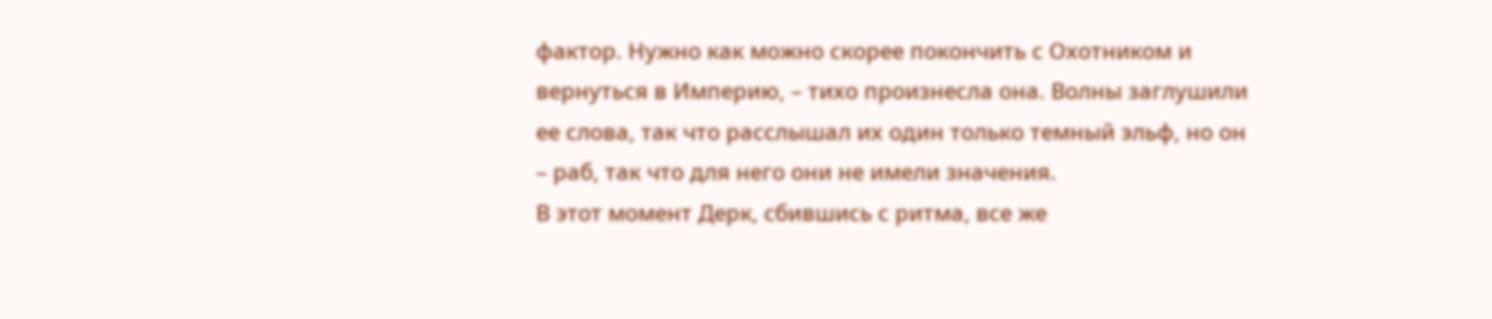фактор. Нужно как можно скорее покончить с Охотником и вернуться в Империю, – тихо произнесла она. Волны заглушили ее слова, так что расслышал их один только темный эльф, но он – раб, так что для него они не имели значения.
В этот момент Дерк, сбившись с ритма, все же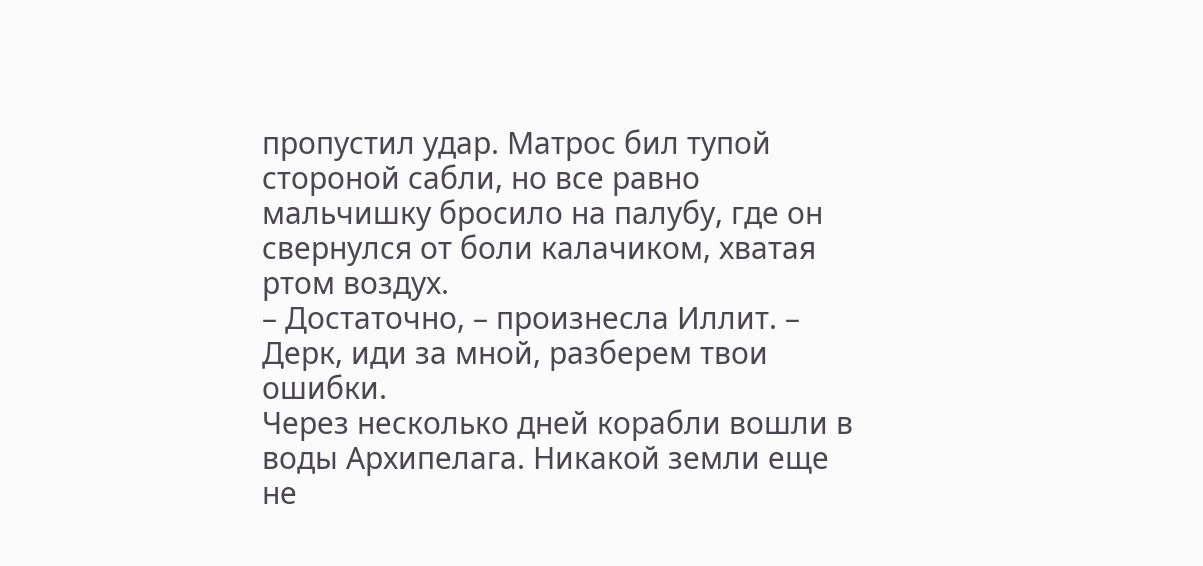пропустил удар. Матрос бил тупой стороной сабли, но все равно мальчишку бросило на палубу, где он свернулся от боли калачиком, хватая ртом воздух.
– Достаточно, – произнесла Иллит. – Дерк, иди за мной, разберем твои ошибки.
Через несколько дней корабли вошли в воды Архипелага. Никакой земли еще не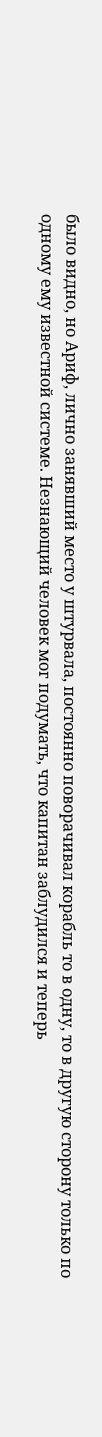было видно, но Ариф, лично занявший место у штурвала, постоянно поворачивал корабль то в одну, то в другую сторону только по одному ему известной системе. Незнающий человек мог подумать, что капитан заблудился и теперь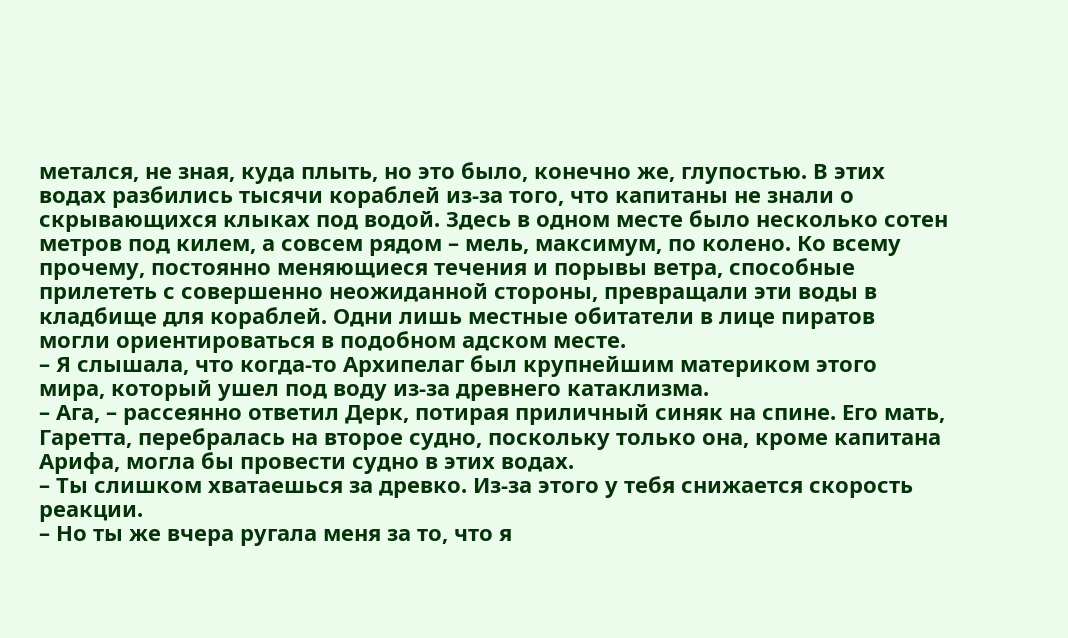метался, не зная, куда плыть, но это было, конечно же, глупостью. В этих водах разбились тысячи кораблей из-за того, что капитаны не знали о скрывающихся клыках под водой. Здесь в одном месте было несколько сотен метров под килем, а совсем рядом – мель, максимум, по колено. Ко всему прочему, постоянно меняющиеся течения и порывы ветра, способные прилететь с совершенно неожиданной стороны, превращали эти воды в кладбище для кораблей. Одни лишь местные обитатели в лице пиратов могли ориентироваться в подобном адском месте.
– Я слышала, что когда-то Архипелаг был крупнейшим материком этого мира, который ушел под воду из-за древнего катаклизма.
– Ага, – рассеянно ответил Дерк, потирая приличный синяк на спине. Его мать, Гаретта, перебралась на второе судно, поскольку только она, кроме капитана Арифа, могла бы провести судно в этих водах.
– Ты слишком хватаешься за древко. Из-за этого у тебя снижается скорость реакции.
– Но ты же вчера ругала меня за то, что я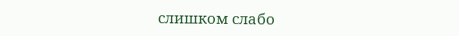слишком слабо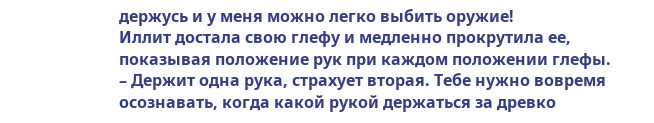держусь и у меня можно легко выбить оружие!
Иллит достала свою глефу и медленно прокрутила ее, показывая положение рук при каждом положении глефы.
– Держит одна рука, страхует вторая. Тебе нужно вовремя осознавать, когда какой рукой держаться за древко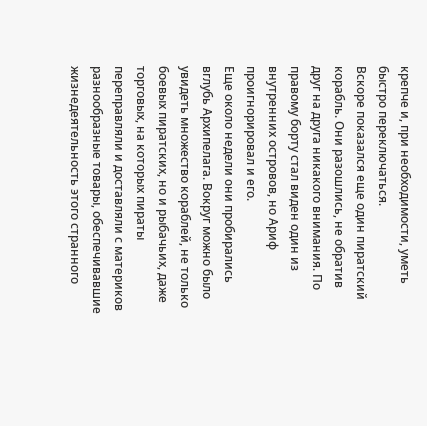крепче и, при необходимости, уметь быстро переключаться.
Вскоре показался еще один пиратский корабль. Они разошлись, не обратив друг на друга никакого внимания. По правому борту стал виден один из внутренних островов, но Ариф проигнорировал и его.
Еще около недели они пробирались вглубь Архипелага. Вокруг можно было увидеть множество кораблей, не только боевых пиратских, но и рыбачьих, даже торговых, на которых пираты переправляли и доставляли с материков разнообразные товары, обеспечивавшие жизнедеятельность этого странного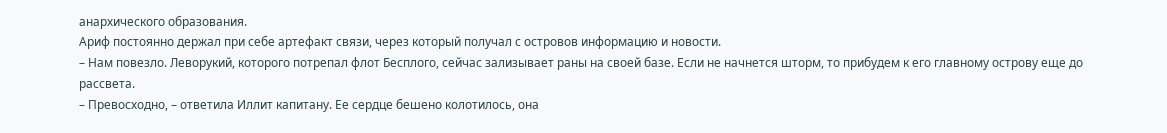анархического образования.
Ариф постоянно держал при себе артефакт связи, через который получал с островов информацию и новости.
– Нам повезло. Леворукий, которого потрепал флот Бесплого, сейчас зализывает раны на своей базе. Если не начнется шторм, то прибудем к его главному острову еще до рассвета.
– Превосходно, – ответила Иллит капитану. Ее сердце бешено колотилось, она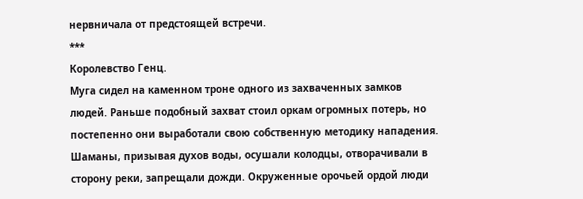нервничала от предстоящей встречи.
***
Королевство Генц.
Муга сидел на каменном троне одного из захваченных замков людей. Раньше подобный захват стоил оркам огромных потерь, но постепенно они выработали свою собственную методику нападения. Шаманы, призывая духов воды, осушали колодцы, отворачивали в сторону реки, запрещали дожди. Окруженные орочьей ордой люди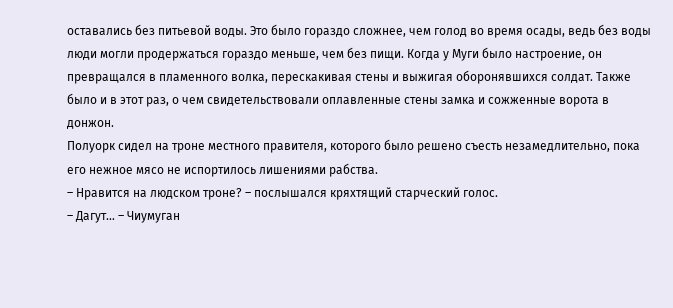оставались без питьевой воды. Это было гораздо сложнее, чем голод во время осады, ведь без воды люди могли продержаться гораздо меньше, чем без пищи. Когда у Муги было настроение, он превращался в пламенного волка, перескакивая стены и выжигая оборонявшихся солдат. Также было и в этот раз, о чем свидетельствовали оплавленные стены замка и сожженные ворота в донжон.
Полуорк сидел на троне местного правителя, которого было решено съесть незамедлительно, пока его нежное мясо не испортилось лишениями рабства.
– Нравится на людском троне? – послышался кряхтящий старческий голос.
– Дагут… – Чиумуган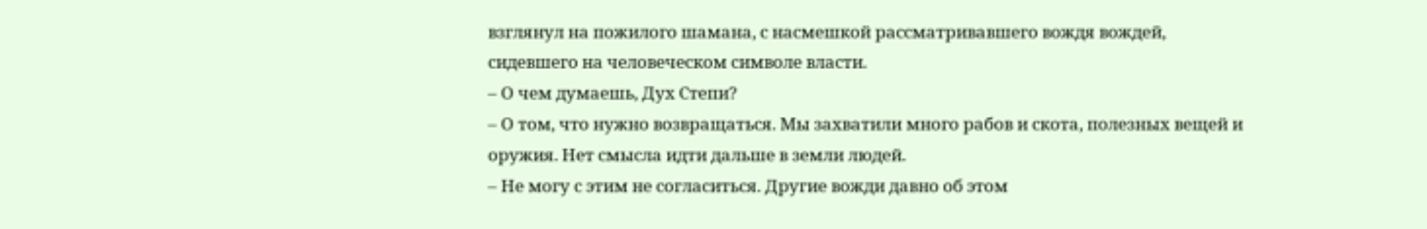взглянул на пожилого шамана, с насмешкой рассматривавшего вождя вождей, сидевшего на человеческом символе власти.
– О чем думаешь, Дух Степи?
– О том, что нужно возвращаться. Мы захватили много рабов и скота, полезных вещей и оружия. Нет смысла идти дальше в земли людей.
– Не могу с этим не согласиться. Другие вожди давно об этом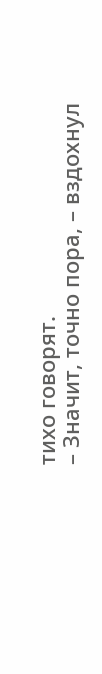тихо говорят.
– Значит, точно пора, – вздохнул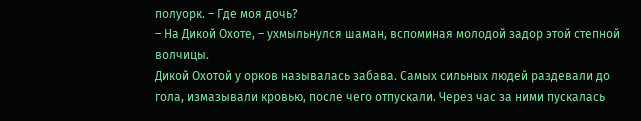полуорк. – Где моя дочь?
– На Дикой Охоте, – ухмыльнулся шаман, вспоминая молодой задор этой степной волчицы.
Дикой Охотой у орков называлась забава. Самых сильных людей раздевали до гола, измазывали кровью, после чего отпускали. Через час за ними пускалась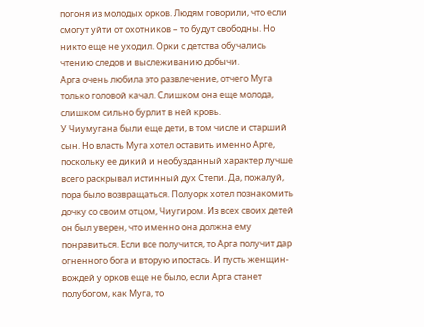погоня из молодых орков. Людям говорили, что если смогут уйти от охотников – то будут свободны. Но никто еще не уходил. Орки с детства обучались чтению следов и выслеживанию добычи.
Арга очень любила это развлечение, отчего Муга только головой качал. Слишком она еще молода, слишком сильно бурлит в ней кровь.
У Чиумугана были еще дети, в том числе и старший сын. Но власть Муга хотел оставить именно Арге, поскольку ее дикий и необузданный характер лучше всего раскрывал истинный дух Степи. Да, пожалуй, пора было возвращаться. Полуорк хотел познакомить дочку со своим отцом, Чиугиром. Из всех своих детей он был уверен, что именно она должна ему понравиться. Если все получится, то Арга получит дар огненного бога и вторую ипостась. И пусть женщин-вождей у орков еще не было, если Арга станет полубогом, как Муга, то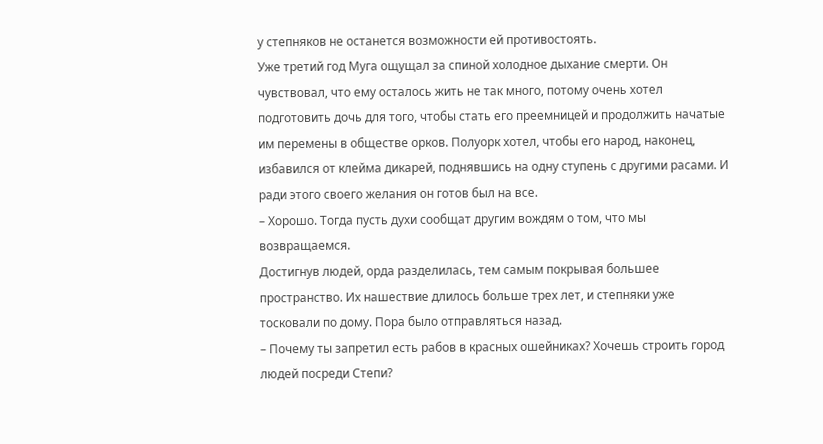у степняков не останется возможности ей противостоять.
Уже третий год Муга ощущал за спиной холодное дыхание смерти. Он чувствовал, что ему осталось жить не так много, потому очень хотел подготовить дочь для того, чтобы стать его преемницей и продолжить начатые им перемены в обществе орков. Полуорк хотел, чтобы его народ, наконец, избавился от клейма дикарей, поднявшись на одну ступень с другими расами. И ради этого своего желания он готов был на все.
– Хорошо. Тогда пусть духи сообщат другим вождям о том, что мы возвращаемся.
Достигнув людей, орда разделилась, тем самым покрывая большее пространство. Их нашествие длилось больше трех лет, и степняки уже тосковали по дому. Пора было отправляться назад.
– Почему ты запретил есть рабов в красных ошейниках? Хочешь строить город людей посреди Степи?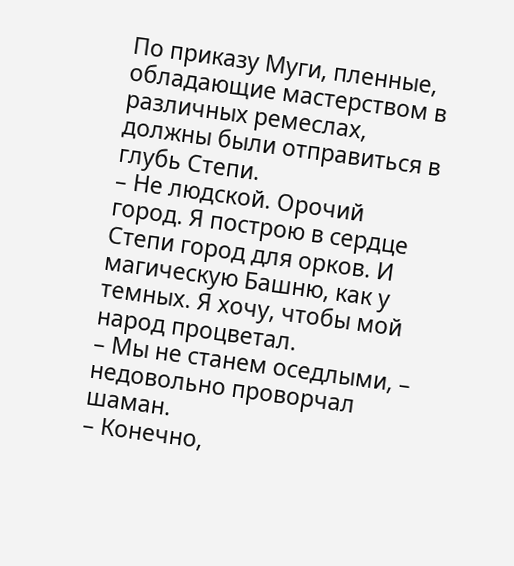По приказу Муги, пленные, обладающие мастерством в различных ремеслах, должны были отправиться в глубь Степи.
– Не людской. Орочий город. Я построю в сердце Степи город для орков. И магическую Башню, как у темных. Я хочу, чтобы мой народ процветал.
– Мы не станем оседлыми, – недовольно проворчал шаман.
– Конечно,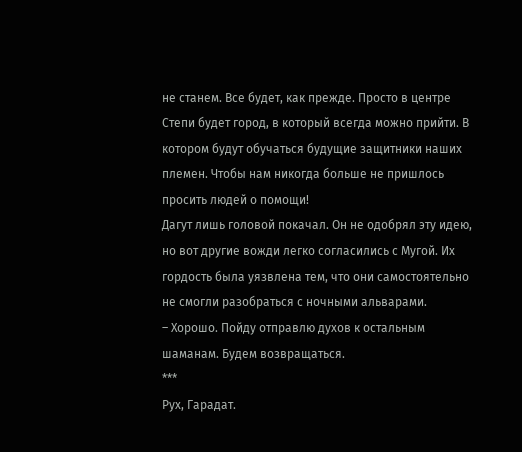не станем. Все будет, как прежде. Просто в центре Степи будет город, в который всегда можно прийти. В котором будут обучаться будущие защитники наших племен. Чтобы нам никогда больше не пришлось просить людей о помощи!
Дагут лишь головой покачал. Он не одобрял эту идею, но вот другие вожди легко согласились с Мугой. Их гордость была уязвлена тем, что они самостоятельно не смогли разобраться с ночными альварами.
– Хорошо. Пойду отправлю духов к остальным шаманам. Будем возвращаться.
***
Рух, Гарадат.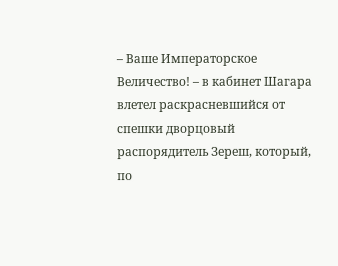– Ваше Императорское Величество! – в кабинет Шагара влетел раскрасневшийся от спешки дворцовый распорядитель Зереш, который, по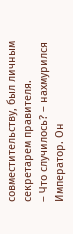совместительству, был личным секретарем правителя.
– Что случилось? – нахмурился Император. Он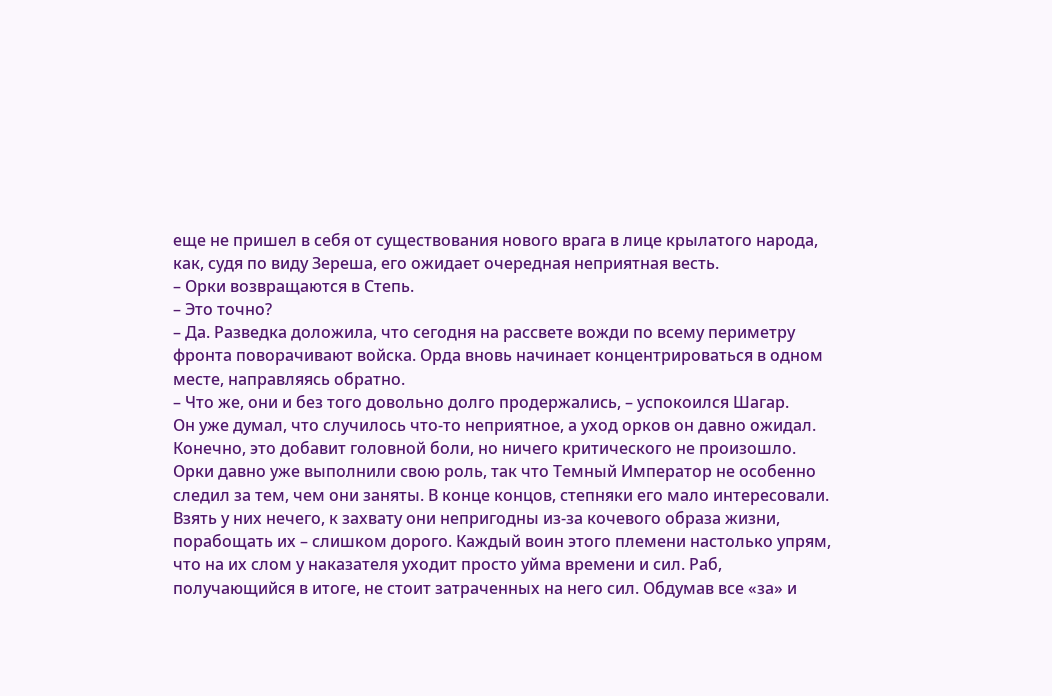еще не пришел в себя от существования нового врага в лице крылатого народа, как, судя по виду Зереша, его ожидает очередная неприятная весть.
– Орки возвращаются в Степь.
– Это точно?
– Да. Разведка доложила, что сегодня на рассвете вожди по всему периметру фронта поворачивают войска. Орда вновь начинает концентрироваться в одном месте, направляясь обратно.
– Что же, они и без того довольно долго продержались, – успокоился Шагар.
Он уже думал, что случилось что-то неприятное, а уход орков он давно ожидал. Конечно, это добавит головной боли, но ничего критического не произошло. Орки давно уже выполнили свою роль, так что Темный Император не особенно следил за тем, чем они заняты. В конце концов, степняки его мало интересовали. Взять у них нечего, к захвату они непригодны из-за кочевого образа жизни, порабощать их – слишком дорого. Каждый воин этого племени настолько упрям, что на их слом у наказателя уходит просто уйма времени и сил. Раб, получающийся в итоге, не стоит затраченных на него сил. Обдумав все «за» и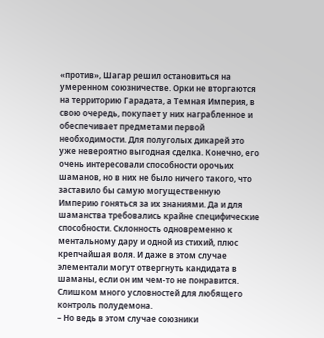«против», Шагар решил остановиться на умеренном союзничестве. Орки не вторгаются на территорию Гарадата, а Темная Империя, в свою очередь, покупает у них награбленное и обеспечивает предметами первой необходимости. Для полуголых дикарей это уже невероятно выгодная сделка. Конечно, его очень интересовали способности орочьих шаманов, но в них не было ничего такого, что заставило бы самую могущественную Империю гоняться за их знаниями. Да и для шаманства требовались крайне специфические способности. Склонность одновременно к ментальному дару и одной из стихий, плюс крепчайшая воля. И даже в этом случае элементали могут отвергнуть кандидата в шаманы, если он им чем-то не понравится. Слишком много условностей для любящего контроль полудемона.
– Но ведь в этом случае союзники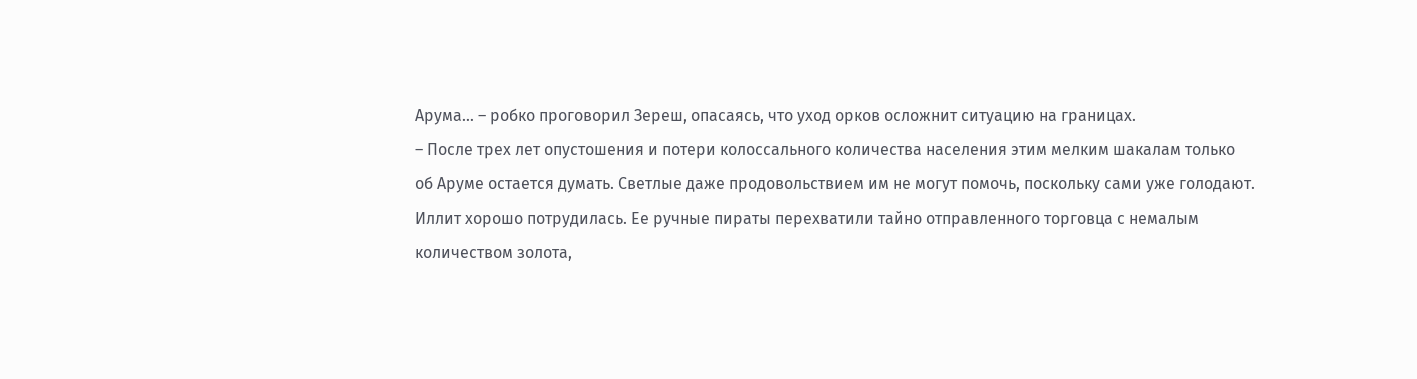Арума… – робко проговорил Зереш, опасаясь, что уход орков осложнит ситуацию на границах.
– После трех лет опустошения и потери колоссального количества населения этим мелким шакалам только об Аруме остается думать. Светлые даже продовольствием им не могут помочь, поскольку сами уже голодают. Иллит хорошо потрудилась. Ее ручные пираты перехватили тайно отправленного торговца с немалым количеством золота,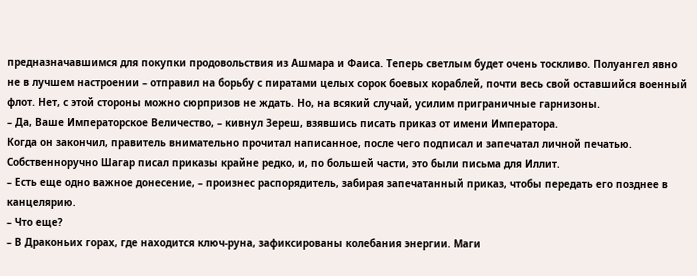предназначавшимся для покупки продовольствия из Ашмара и Фаиса. Теперь светлым будет очень тоскливо. Полуангел явно не в лучшем настроении – отправил на борьбу с пиратами целых сорок боевых кораблей, почти весь свой оставшийся военный флот. Нет, с этой стороны можно сюрпризов не ждать. Но, на всякий случай, усилим приграничные гарнизоны.
– Да, Ваше Императорское Величество, – кивнул Зереш, взявшись писать приказ от имени Императора.
Когда он закончил, правитель внимательно прочитал написанное, после чего подписал и запечатал личной печатью. Собственноручно Шагар писал приказы крайне редко, и, по большей части, это были письма для Иллит.
– Есть еще одно важное донесение, – произнес распорядитель, забирая запечатанный приказ, чтобы передать его позднее в канцелярию.
– Что еще?
– В Драконьих горах, где находится ключ-руна, зафиксированы колебания энергии. Маги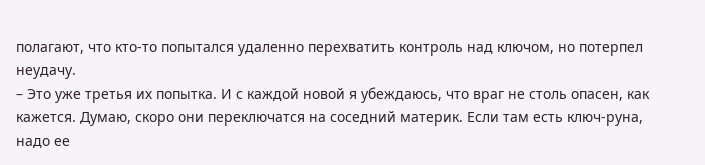полагают, что кто-то попытался удаленно перехватить контроль над ключом, но потерпел неудачу.
– Это уже третья их попытка. И с каждой новой я убеждаюсь, что враг не столь опасен, как кажется. Думаю, скоро они переключатся на соседний материк. Если там есть ключ-руна, надо ее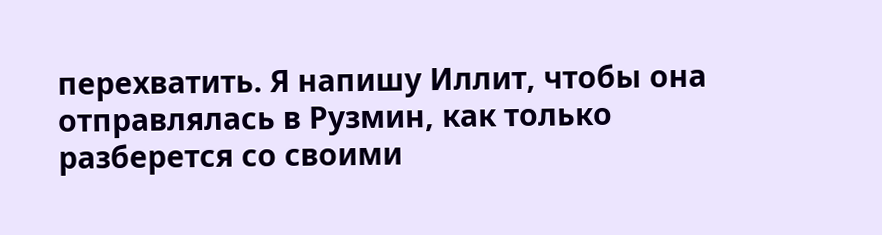перехватить. Я напишу Иллит, чтобы она отправлялась в Рузмин, как только разберется со своими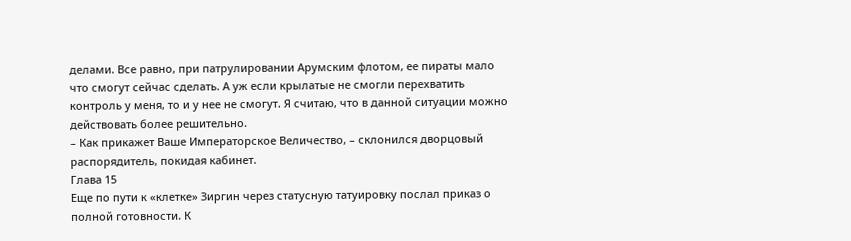делами. Все равно, при патрулировании Арумским флотом, ее пираты мало что смогут сейчас сделать. А уж если крылатые не смогли перехватить контроль у меня, то и у нее не смогут. Я считаю, что в данной ситуации можно действовать более решительно.
– Как прикажет Ваше Императорское Величество, – склонился дворцовый распорядитель, покидая кабинет.
Глава 15
Еще по пути к «клетке» Зиргин через статусную татуировку послал приказ о полной готовности. К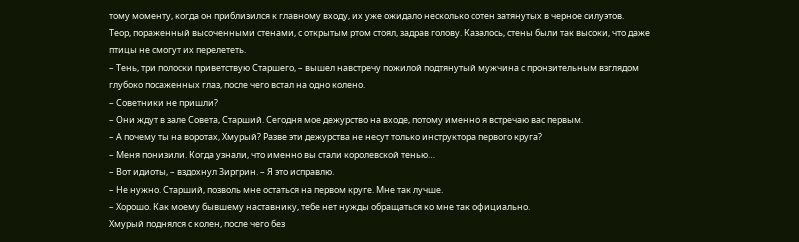тому моменту, когда он приблизился к главному входу, их уже ожидало несколько сотен затянутых в черное силуэтов.
Теор, пораженный высоченными стенами, с открытым ртом стоял, задрав голову. Казалось, стены были так высоки, что даже птицы не смогут их перелететь.
– Тень, три полоски приветствую Старшего, – вышел навстречу пожилой подтянутый мужчина с пронзительным взглядом глубоко посаженных глаз, после чего встал на одно колено.
– Советники не пришли?
– Они ждут в зале Совета, Старший. Сегодня мое дежурство на входе, потому именно я встречаю вас первым.
– А почему ты на воротах, Хмурый? Разве эти дежурства не несут только инструктора первого круга?
– Меня понизили. Когда узнали, что именно вы стали королевской тенью…
– Вот идиоты, – вздохнул Зиргрин. – Я это исправлю.
– Не нужно. Старший, позволь мне остаться на первом круге. Мне так лучше.
– Хорошо. Как моему бывшему наставнику, тебе нет нужды обращаться ко мне так официально.
Хмурый поднялся с колен, после чего без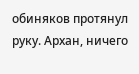обиняков протянул руку. Архан, ничего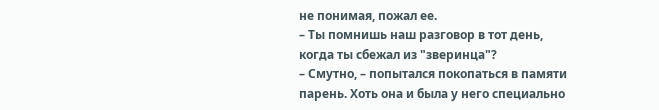не понимая, пожал ее.
– Ты помнишь наш разговор в тот день, когда ты сбежал из "зверинца"?
– Смутно, – попытался покопаться в памяти парень. Хоть она и была у него специально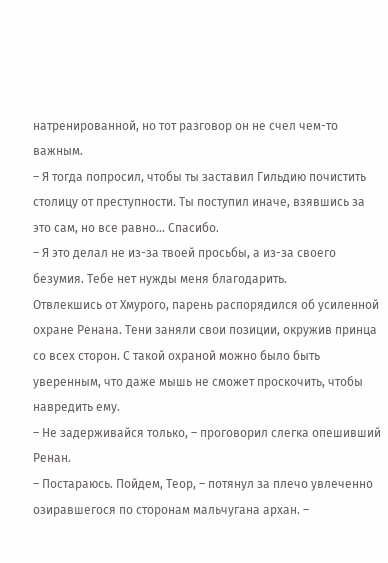натренированной, но тот разговор он не счел чем-то важным.
– Я тогда попросил, чтобы ты заставил Гильдию почистить столицу от преступности. Ты поступил иначе, взявшись за это сам, но все равно… Спасибо.
– Я это делал не из-за твоей просьбы, а из-за своего безумия. Тебе нет нужды меня благодарить.
Отвлекшись от Хмурого, парень распорядился об усиленной охране Ренана. Тени заняли свои позиции, окружив принца со всех сторон. С такой охраной можно было быть уверенным, что даже мышь не сможет проскочить, чтобы навредить ему.
– Не задерживайся только, – проговорил слегка опешивший Ренан.
– Постараюсь. Пойдем, Теор, – потянул за плечо увлеченно озиравшегося по сторонам мальчугана архан. –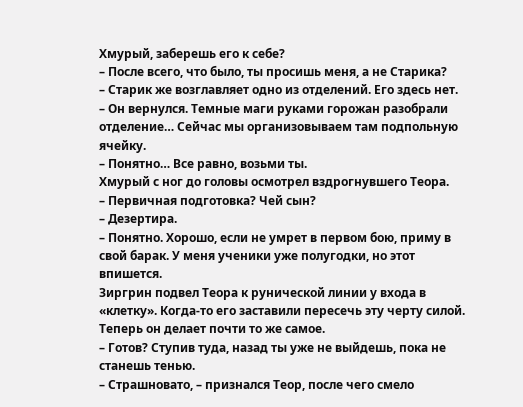Хмурый, заберешь его к себе?
– После всего, что было, ты просишь меня, а не Старика?
– Старик же возглавляет одно из отделений. Его здесь нет.
– Он вернулся. Темные маги руками горожан разобрали отделение… Сейчас мы организовываем там подпольную ячейку.
– Понятно… Все равно, возьми ты.
Хмурый с ног до головы осмотрел вздрогнувшего Теора.
– Первичная подготовка? Чей сын?
– Дезертира.
– Понятно. Хорошо, если не умрет в первом бою, приму в свой барак. У меня ученики уже полугодки, но этот впишется.
Зиргрин подвел Теора к рунической линии у входа в «клетку». Когда-то его заставили пересечь эту черту силой. Теперь он делает почти то же самое.
– Готов? Ступив туда, назад ты уже не выйдешь, пока не станешь тенью.
– Страшновато, – признался Теор, после чего смело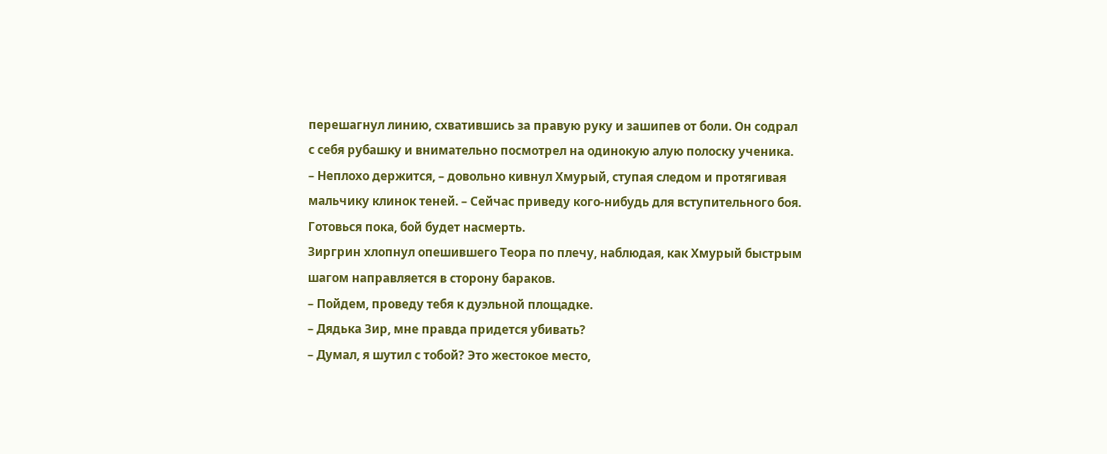перешагнул линию, схватившись за правую руку и зашипев от боли. Он содрал с себя рубашку и внимательно посмотрел на одинокую алую полоску ученика.
– Неплохо держится, – довольно кивнул Хмурый, ступая следом и протягивая мальчику клинок теней. – Сейчас приведу кого-нибудь для вступительного боя. Готовься пока, бой будет насмерть.
Зиргрин хлопнул опешившего Теора по плечу, наблюдая, как Хмурый быстрым шагом направляется в сторону бараков.
– Пойдем, проведу тебя к дуэльной площадке.
– Дядька Зир, мне правда придется убивать?
– Думал, я шутил с тобой? Это жестокое место,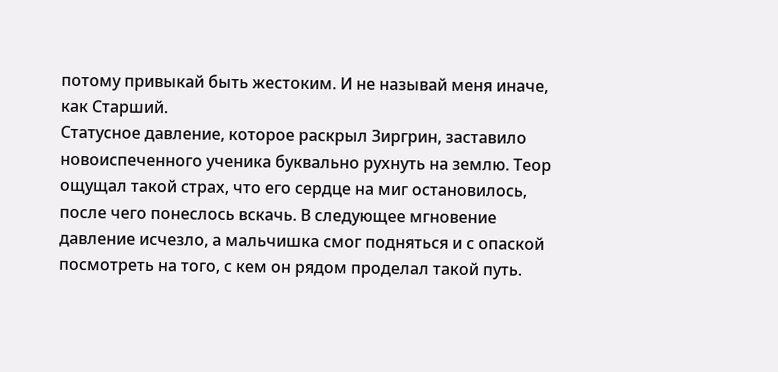потому привыкай быть жестоким. И не называй меня иначе, как Старший.
Статусное давление, которое раскрыл Зиргрин, заставило новоиспеченного ученика буквально рухнуть на землю. Теор ощущал такой страх, что его сердце на миг остановилось, после чего понеслось вскачь. В следующее мгновение давление исчезло, а мальчишка смог подняться и с опаской посмотреть на того, с кем он рядом проделал такой путь.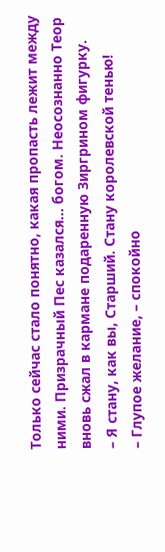Только сейчас стало понятно, какая пропасть лежит между ними. Призрачный Пес казался… богом. Неосознанно Теор вновь сжал в кармане подаренную Зиргрином фигурку.
– Я стану, как вы, Старший. Стану королевской тенью!
– Глупое желание, – спокойно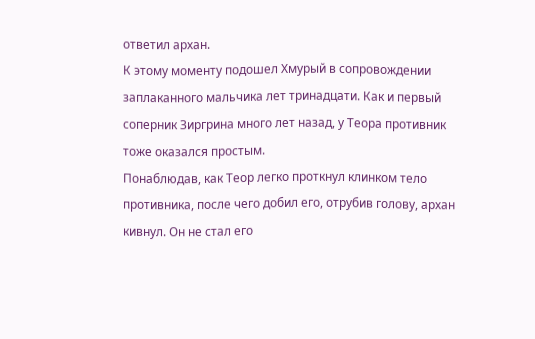ответил архан.
К этому моменту подошел Хмурый в сопровождении заплаканного мальчика лет тринадцати. Как и первый соперник Зиргрина много лет назад, у Теора противник тоже оказался простым.
Понаблюдав, как Теор легко проткнул клинком тело противника, после чего добил его, отрубив голову, архан кивнул. Он не стал его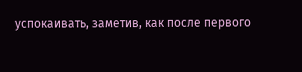успокаивать, заметив, как после первого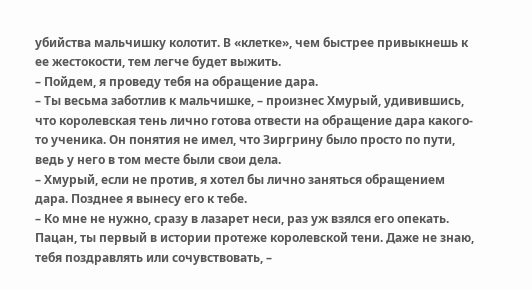убийства мальчишку колотит. В «клетке», чем быстрее привыкнешь к ее жестокости, тем легче будет выжить.
– Пойдем, я проведу тебя на обращение дара.
– Ты весьма заботлив к мальчишке, – произнес Хмурый, удивившись, что королевская тень лично готова отвести на обращение дара какого-то ученика. Он понятия не имел, что Зиргрину было просто по пути, ведь у него в том месте были свои дела.
– Хмурый, если не против, я хотел бы лично заняться обращением дара. Позднее я вынесу его к тебе.
– Ко мне не нужно, сразу в лазарет неси, раз уж взялся его опекать. Пацан, ты первый в истории протеже королевской тени. Даже не знаю, тебя поздравлять или сочувствовать, –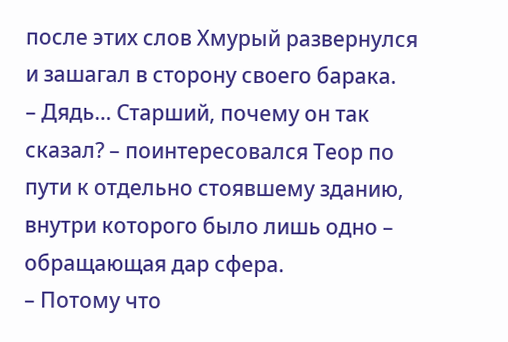после этих слов Хмурый развернулся и зашагал в сторону своего барака.
– Дядь… Старший, почему он так сказал? – поинтересовался Теор по пути к отдельно стоявшему зданию, внутри которого было лишь одно – обращающая дар сфера.
– Потому что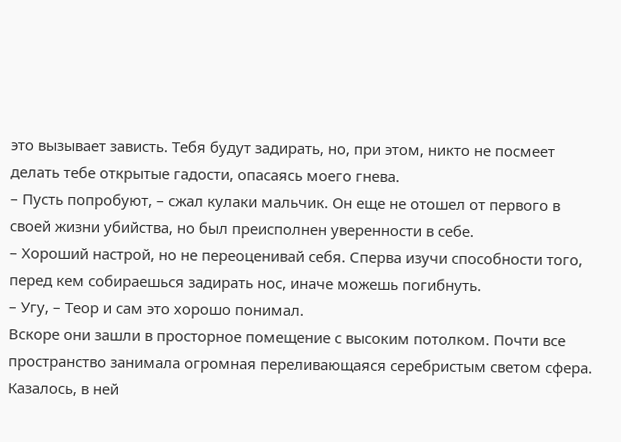это вызывает зависть. Тебя будут задирать, но, при этом, никто не посмеет делать тебе открытые гадости, опасаясь моего гнева.
– Пусть попробуют, – сжал кулаки мальчик. Он еще не отошел от первого в своей жизни убийства, но был преисполнен уверенности в себе.
– Хороший настрой, но не переоценивай себя. Сперва изучи способности того, перед кем собираешься задирать нос, иначе можешь погибнуть.
– Угу, – Теор и сам это хорошо понимал.
Вскоре они зашли в просторное помещение с высоким потолком. Почти все пространство занимала огромная переливающаяся серебристым светом сфера. Казалось, в ней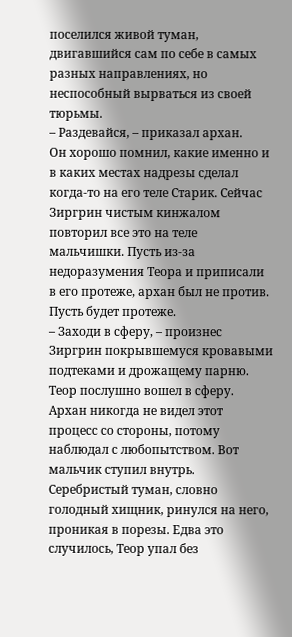поселился живой туман, двигавшийся сам по себе в самых разных направлениях, но неспособный вырваться из своей тюрьмы.
– Раздевайся, – приказал архан.
Он хорошо помнил, какие именно и в каких местах надрезы сделал когда-то на его теле Старик. Сейчас Зиргрин чистым кинжалом повторил все это на теле мальчишки. Пусть из-за недоразумения Теора и приписали в его протеже, архан был не против. Пусть будет протеже.
– Заходи в сферу, – произнес Зиргрин покрывшемуся кровавыми подтеками и дрожащему парню.
Теор послушно вошел в сферу. Архан никогда не видел этот процесс со стороны, потому наблюдал с любопытством. Вот мальчик ступил внутрь. Серебристый туман, словно голодный хищник, ринулся на него, проникая в порезы. Едва это случилось, Теор упал без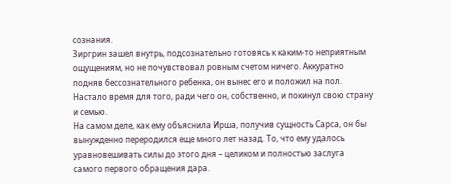сознания.
Зиргрин зашел внутрь, подсознательно готовясь к каким-то неприятным ощущениям, но не почувствовал ровным счетом ничего. Аккуратно подняв бессознательного ребенка, он вынес его и положил на пол. Настало время для того, ради чего он, собственно, и покинул свою страну и семью.
На самом деле, как ему объяснила Ирша, получив сущность Сарса, он бы вынужденно переродился еще много лет назад. То, что ему удалось уравновешивать силы до этого дня – целиком и полностью заслуга самого первого обращения дара.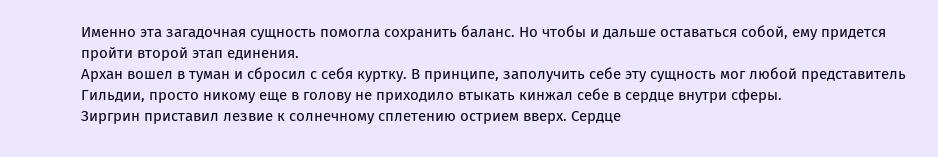Именно эта загадочная сущность помогла сохранить баланс. Но чтобы и дальше оставаться собой, ему придется пройти второй этап единения.
Архан вошел в туман и сбросил с себя куртку. В принципе, заполучить себе эту сущность мог любой представитель Гильдии, просто никому еще в голову не приходило втыкать кинжал себе в сердце внутри сферы.
Зиргрин приставил лезвие к солнечному сплетению острием вверх. Сердце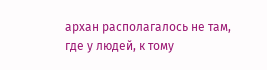архан располагалось не там, где у людей, к тому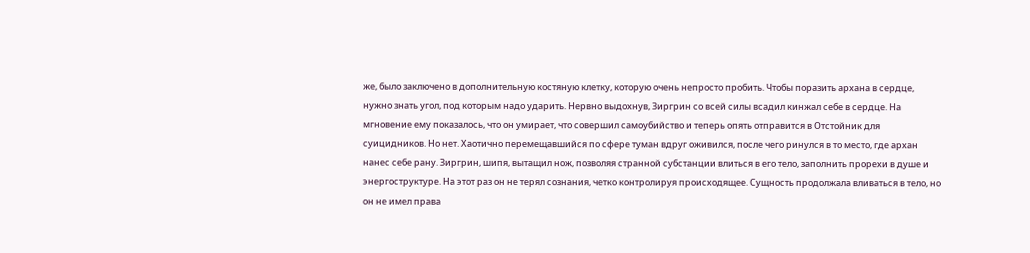же, было заключено в дополнительную костяную клетку, которую очень непросто пробить. Чтобы поразить архана в сердце, нужно знать угол, под которым надо ударить. Нервно выдохнув, Зиргрин со всей силы всадил кинжал себе в сердце. На мгновение ему показалось, что он умирает, что совершил самоубийство и теперь опять отправится в Отстойник для суицидников. Но нет. Хаотично перемещавшийся по сфере туман вдруг оживился, после чего ринулся в то место, где архан нанес себе рану. Зиргрин, шипя, вытащил нож, позволяя странной субстанции влиться в его тело, заполнить прорехи в душе и энергоструктуре. На этот раз он не терял сознания, четко контролируя происходящее. Сущность продолжала вливаться в тело, но он не имел права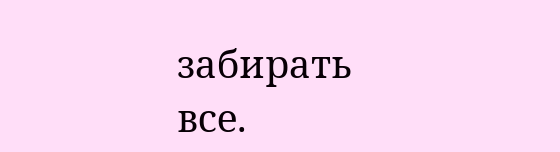забирать все.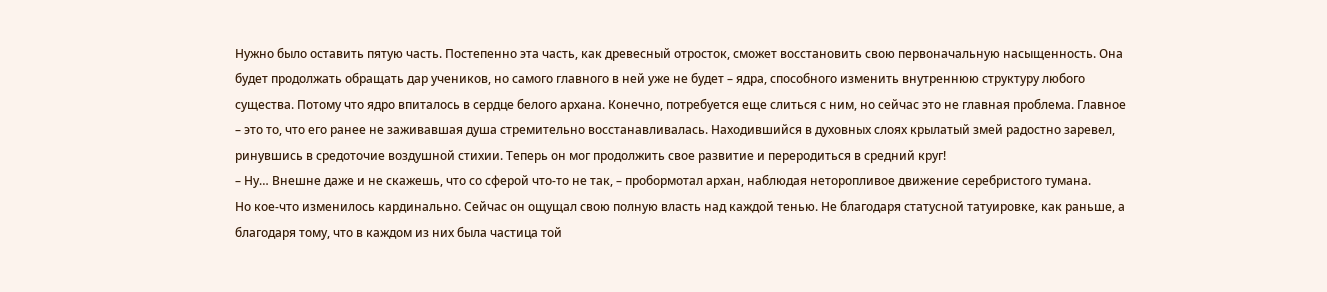Нужно было оставить пятую часть. Постепенно эта часть, как древесный отросток, сможет восстановить свою первоначальную насыщенность. Она будет продолжать обращать дар учеников, но самого главного в ней уже не будет – ядра, способного изменить внутреннюю структуру любого существа. Потому что ядро впиталось в сердце белого архана. Конечно, потребуется еще слиться с ним, но сейчас это не главная проблема. Главное – это то, что его ранее не заживавшая душа стремительно восстанавливалась. Находившийся в духовных слоях крылатый змей радостно заревел, ринувшись в средоточие воздушной стихии. Теперь он мог продолжить свое развитие и переродиться в средний круг!
– Ну… Внешне даже и не скажешь, что со сферой что-то не так, – пробормотал архан, наблюдая неторопливое движение серебристого тумана.
Но кое-что изменилось кардинально. Сейчас он ощущал свою полную власть над каждой тенью. Не благодаря статусной татуировке, как раньше, а благодаря тому, что в каждом из них была частица той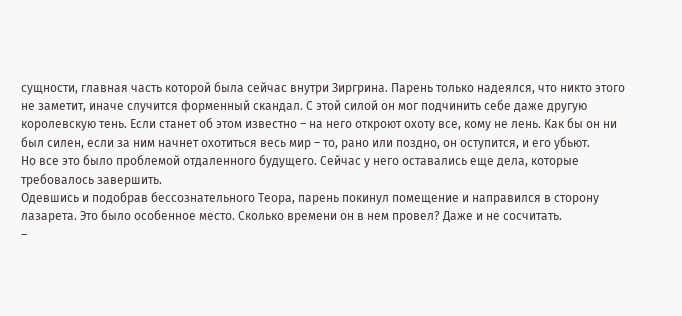сущности, главная часть которой была сейчас внутри Зиргрина. Парень только надеялся, что никто этого не заметит, иначе случится форменный скандал. С этой силой он мог подчинить себе даже другую королевскую тень. Если станет об этом известно – на него откроют охоту все, кому не лень. Как бы он ни был силен, если за ним начнет охотиться весь мир – то, рано или поздно, он оступится, и его убьют.
Но все это было проблемой отдаленного будущего. Сейчас у него оставались еще дела, которые требовалось завершить.
Одевшись и подобрав бессознательного Теора, парень покинул помещение и направился в сторону лазарета. Это было особенное место. Сколько времени он в нем провел? Даже и не сосчитать.
–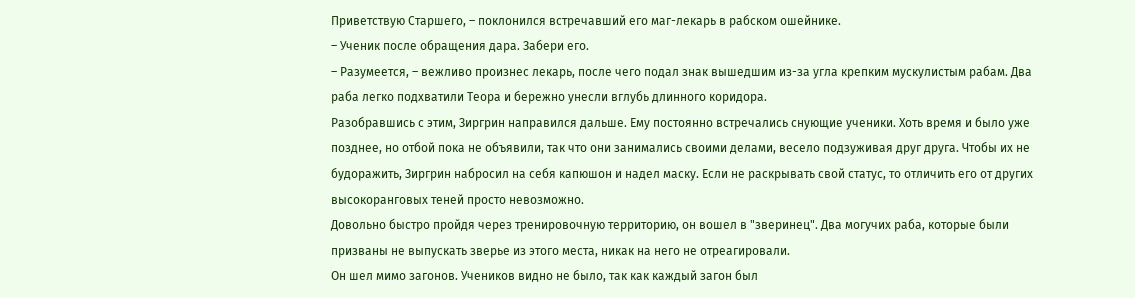Приветствую Старшего, – поклонился встречавший его маг-лекарь в рабском ошейнике.
– Ученик после обращения дара. Забери его.
– Разумеется, – вежливо произнес лекарь, после чего подал знак вышедшим из-за угла крепким мускулистым рабам. Два раба легко подхватили Теора и бережно унесли вглубь длинного коридора.
Разобравшись с этим, Зиргрин направился дальше. Ему постоянно встречались снующие ученики. Хоть время и было уже позднее, но отбой пока не объявили, так что они занимались своими делами, весело подзуживая друг друга. Чтобы их не будоражить, Зиргрин набросил на себя капюшон и надел маску. Если не раскрывать свой статус, то отличить его от других высокоранговых теней просто невозможно.
Довольно быстро пройдя через тренировочную территорию, он вошел в "зверинец". Два могучих раба, которые были призваны не выпускать зверье из этого места, никак на него не отреагировали.
Он шел мимо загонов. Учеников видно не было, так как каждый загон был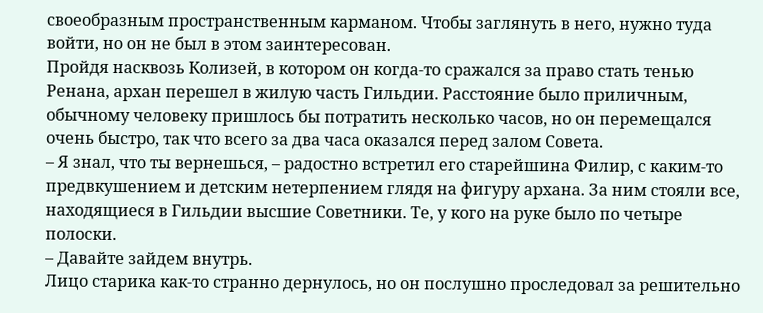своеобразным пространственным карманом. Чтобы заглянуть в него, нужно туда войти, но он не был в этом заинтересован.
Пройдя насквозь Колизей, в котором он когда-то сражался за право стать тенью Ренана, архан перешел в жилую часть Гильдии. Расстояние было приличным, обычному человеку пришлось бы потратить несколько часов, но он перемещался очень быстро, так что всего за два часа оказался перед залом Совета.
– Я знал, что ты вернешься, – радостно встретил его старейшина Филир, с каким-то предвкушением и детским нетерпением глядя на фигуру архана. За ним стояли все, находящиеся в Гильдии высшие Советники. Те, у кого на руке было по четыре полоски.
– Давайте зайдем внутрь.
Лицо старика как-то странно дернулось, но он послушно проследовал за решительно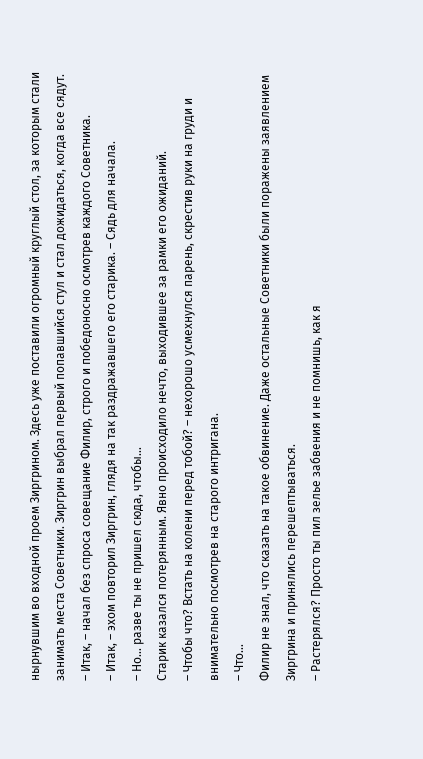нырнувшим во входной проем Зиргрином. Здесь уже поставили огромный круглый стол, за которым стали занимать места Советники. Зиргрин выбрал первый попавшийся стул и стал дожидаться, когда все сядут.
– Итак, – начал без спроса совещание Филир, строго и победоносно осмотрев каждого Советника.
– Итак, – эхом повторил Зиргрин, глядя на так раздражавшего его старика. – Сядь для начала.
– Но… разве ты не пришел сюда, чтобы…
Старик казался потерянным. Явно происходило нечто, выходившее за рамки его ожиданий.
– Чтобы что? Встать на колени перед тобой? – нехорошо усмехнулся парень, скрестив руки на груди и внимательно посмотрев на старого интригана.
– Что…
Филир не знал, что сказать на такое обвинение. Даже остальные Советники были поражены заявлением Зиргрина и принялись перешептываться.
– Растерялся? Просто ты пил зелье забвения и не помнишь, как я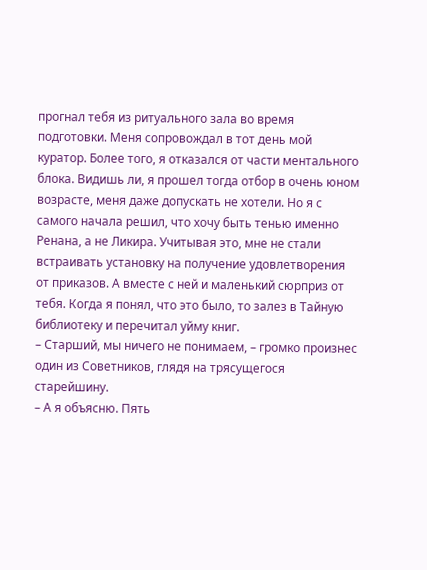прогнал тебя из ритуального зала во время подготовки. Меня сопровождал в тот день мой куратор. Более того, я отказался от части ментального блока. Видишь ли, я прошел тогда отбор в очень юном возрасте, меня даже допускать не хотели. Но я с самого начала решил, что хочу быть тенью именно Ренана, а не Ликира. Учитывая это, мне не стали встраивать установку на получение удовлетворения от приказов. А вместе с ней и маленький сюрприз от тебя. Когда я понял, что это было, то залез в Тайную библиотеку и перечитал уйму книг.
– Старший, мы ничего не понимаем, – громко произнес один из Советников, глядя на трясущегося старейшину.
– А я объясню. Пять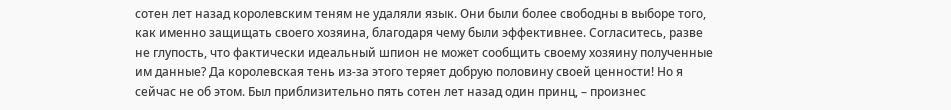сотен лет назад королевским теням не удаляли язык. Они были более свободны в выборе того, как именно защищать своего хозяина, благодаря чему были эффективнее. Согласитесь, разве не глупость, что фактически идеальный шпион не может сообщить своему хозяину полученные им данные? Да королевская тень из-за этого теряет добрую половину своей ценности! Но я сейчас не об этом. Был приблизительно пять сотен лет назад один принц, – произнес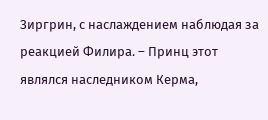Зиргрин, с наслаждением наблюдая за реакцией Филира. – Принц этот являлся наследником Керма,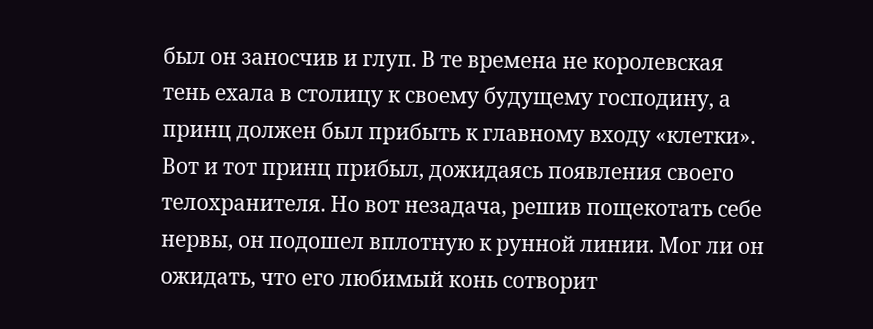был он заносчив и глуп. В те времена не королевская тень ехала в столицу к своему будущему господину, а принц должен был прибыть к главному входу «клетки». Вот и тот принц прибыл, дожидаясь появления своего телохранителя. Но вот незадача, решив пощекотать себе нервы, он подошел вплотную к рунной линии. Мог ли он ожидать, что его любимый конь сотворит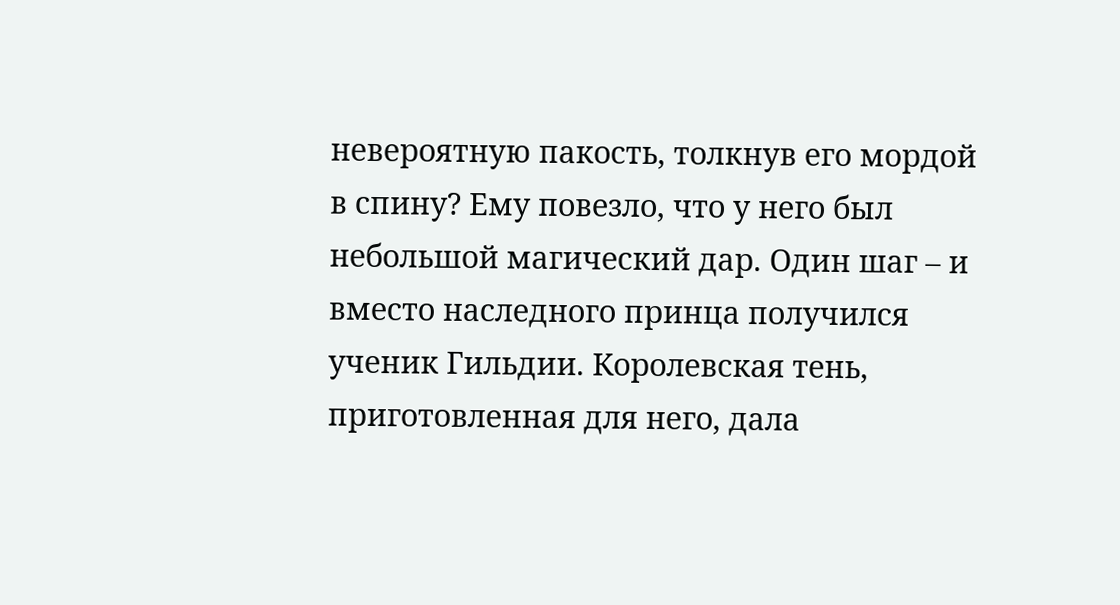невероятную пакость, толкнув его мордой в спину? Ему повезло, что у него был небольшой магический дар. Один шаг – и вместо наследного принца получился ученик Гильдии. Королевская тень, приготовленная для него, дала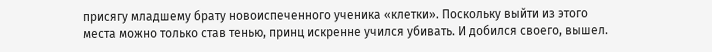присягу младшему брату новоиспеченного ученика «клетки». Поскольку выйти из этого места можно только став тенью, принц искренне учился убивать. И добился своего, вышел.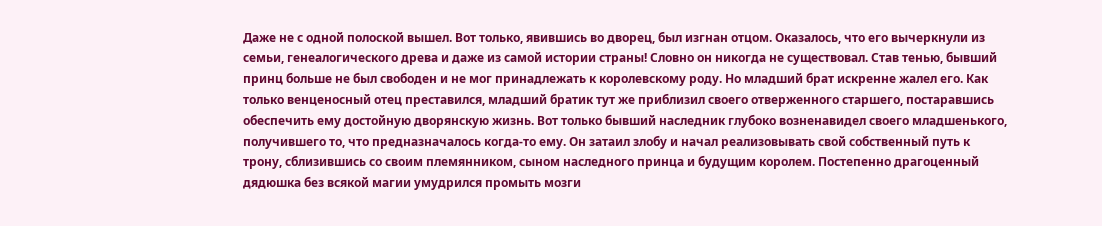Даже не с одной полоской вышел. Вот только, явившись во дворец, был изгнан отцом. Оказалось, что его вычеркнули из семьи, генеалогического древа и даже из самой истории страны! Словно он никогда не существовал. Став тенью, бывший принц больше не был свободен и не мог принадлежать к королевскому роду. Но младший брат искренне жалел его. Как только венценосный отец преставился, младший братик тут же приблизил своего отверженного старшего, постаравшись обеспечить ему достойную дворянскую жизнь. Вот только бывший наследник глубоко возненавидел своего младшенького, получившего то, что предназначалось когда-то ему. Он затаил злобу и начал реализовывать свой собственный путь к трону, сблизившись со своим племянником, сыном наследного принца и будущим королем. Постепенно драгоценный дядюшка без всякой магии умудрился промыть мозги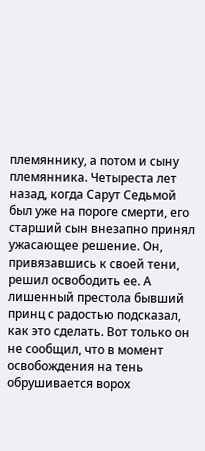племяннику, а потом и сыну племянника. Четыреста лет назад, когда Сарут Седьмой был уже на пороге смерти, его старший сын внезапно принял ужасающее решение. Он, привязавшись к своей тени, решил освободить ее. А лишенный престола бывший принц с радостью подсказал, как это сделать. Вот только он не сообщил, что в момент освобождения на тень обрушивается ворох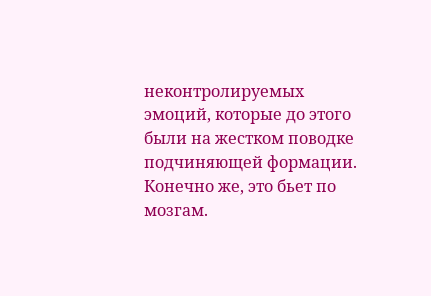неконтролируемых эмоций, которые до этого были на жестком поводке подчиняющей формации. Конечно же, это бьет по мозгам.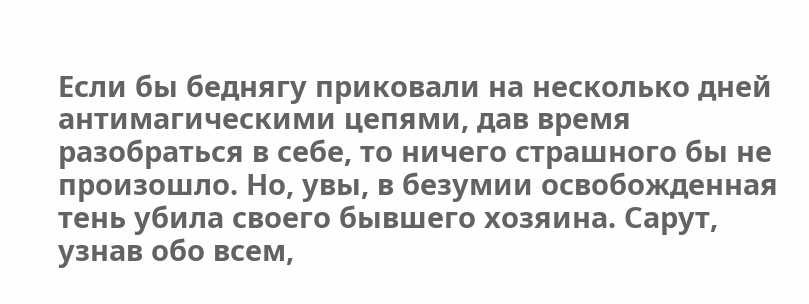Если бы беднягу приковали на несколько дней антимагическими цепями, дав время разобраться в себе, то ничего страшного бы не произошло. Но, увы, в безумии освобожденная тень убила своего бывшего хозяина. Сарут, узнав обо всем,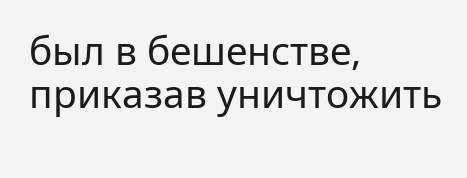был в бешенстве, приказав уничтожить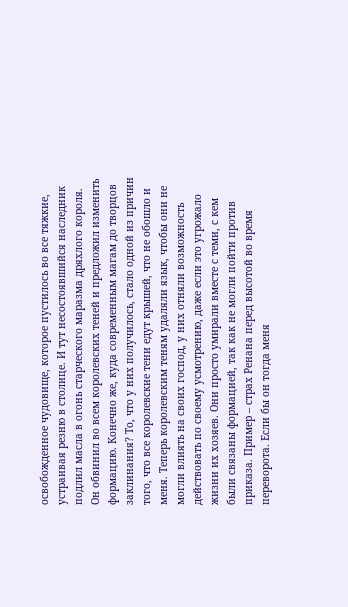освобожденное чудовище, которое пустилось во все тяжкие, устраивая резню в столице. И тут несостоявшийся наследник подлил масла в огонь старческого маразма дряхлого короля. Он обвинил во всем королевских теней и предложил изменить формацию. Конечно же, куда современным магам до творцов заклинания? То, что у них получилось, стало одной из причин того, что все королевские тени едут крышей, что не обошло и меня. Теперь королевским теням удаляли язык, чтобы они не могли влиять на своих господ, у них отняли возможность действовать по своему усмотрению, даже если это угрожало жизни их хозяев. Они просто умирали вместе с теми, с кем были связаны формацией, так как не могли пойти против приказа. Пример – страх Ренана перед высотой во время переворота. Если бы он тогда меня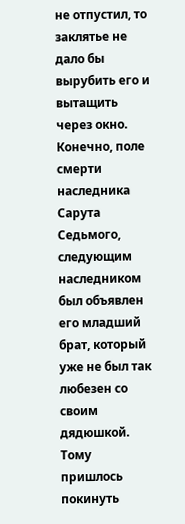не отпустил, то заклятье не дало бы вырубить его и вытащить через окно. Конечно, поле смерти наследника Сарута Седьмого, следующим наследником был объявлен его младший брат, который уже не был так любезен со своим дядюшкой. Тому пришлось покинуть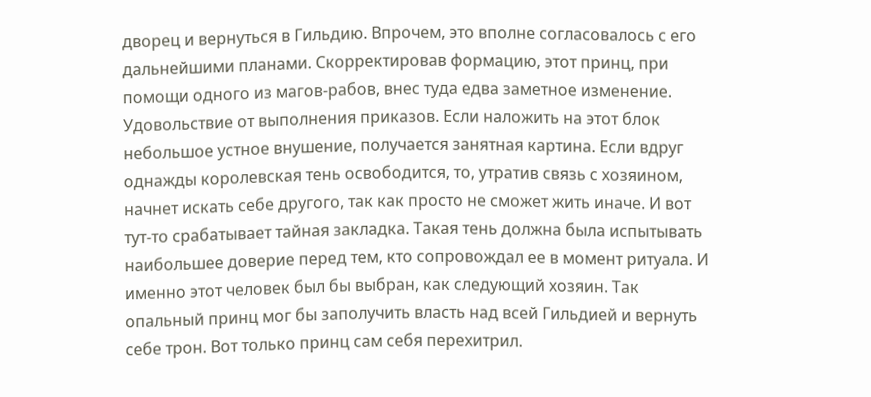дворец и вернуться в Гильдию. Впрочем, это вполне согласовалось с его дальнейшими планами. Скорректировав формацию, этот принц, при помощи одного из магов-рабов, внес туда едва заметное изменение. Удовольствие от выполнения приказов. Если наложить на этот блок небольшое устное внушение, получается занятная картина. Если вдруг однажды королевская тень освободится, то, утратив связь с хозяином, начнет искать себе другого, так как просто не сможет жить иначе. И вот тут-то срабатывает тайная закладка. Такая тень должна была испытывать наибольшее доверие перед тем, кто сопровождал ее в момент ритуала. И именно этот человек был бы выбран, как следующий хозяин. Так опальный принц мог бы заполучить власть над всей Гильдией и вернуть себе трон. Вот только принц сам себя перехитрил.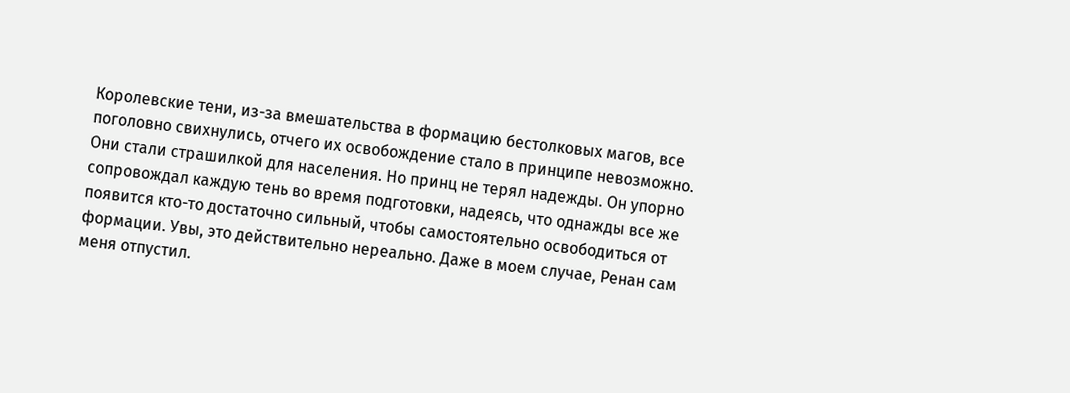Королевские тени, из-за вмешательства в формацию бестолковых магов, все поголовно свихнулись, отчего их освобождение стало в принципе невозможно. Они стали страшилкой для населения. Но принц не терял надежды. Он упорно сопровождал каждую тень во время подготовки, надеясь, что однажды все же появится кто-то достаточно сильный, чтобы самостоятельно освободиться от формации. Увы, это действительно нереально. Даже в моем случае, Ренан сам меня отпустил.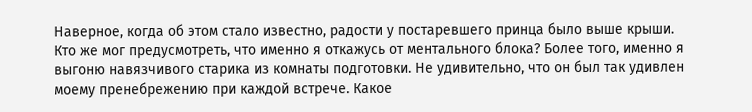Наверное, когда об этом стало известно, радости у постаревшего принца было выше крыши. Кто же мог предусмотреть, что именно я откажусь от ментального блока? Более того, именно я выгоню навязчивого старика из комнаты подготовки. Не удивительно, что он был так удивлен моему пренебрежению при каждой встрече. Какое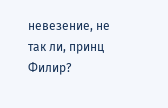невезение, не так ли, принц Филир?